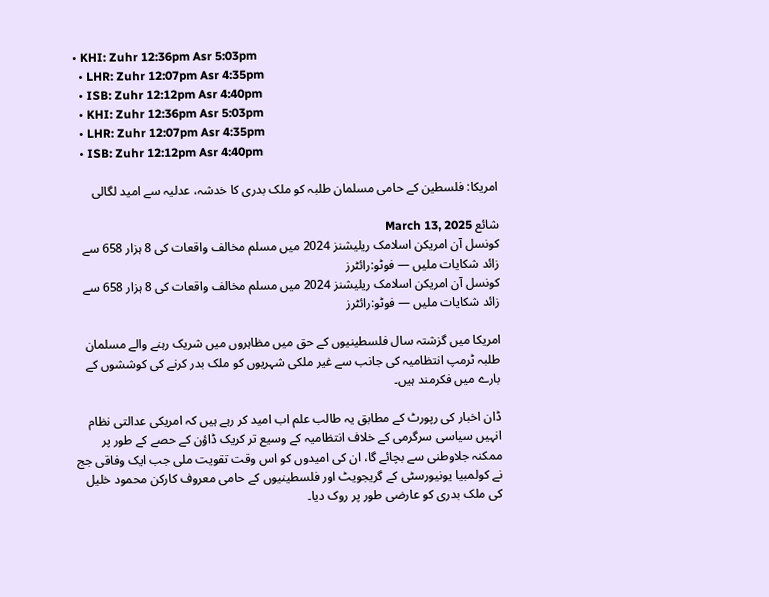• KHI: Zuhr 12:36pm Asr 5:03pm
  • LHR: Zuhr 12:07pm Asr 4:35pm
  • ISB: Zuhr 12:12pm Asr 4:40pm
  • KHI: Zuhr 12:36pm Asr 5:03pm
  • LHR: Zuhr 12:07pm Asr 4:35pm
  • ISB: Zuhr 12:12pm Asr 4:40pm

امریکا: فلسطین کے حامی مسلمان طلبہ کو ملک بدری کا خدشہ، عدلیہ سے امید لگالی

شائع March 13, 2025
کونسل آن امریکن اسلامک ریلیشنز 2024 میں مسلم مخالف واقعات کی 8 ہزار 658 سے زائد شکایات ملیں — فوٹو:رائٹرز
کونسل آن امریکن اسلامک ریلیشنز 2024 میں مسلم مخالف واقعات کی 8 ہزار 658 سے زائد شکایات ملیں — فوٹو:رائٹرز

امریکا میں گزشتہ سال فلسطینیوں کے حق میں مظاہروں میں شریک رہنے والے مسلمان طلبہ ٹرمپ انتظامیہ کی جانب سے غیر ملکی شہریوں کو ملک بدر کرنے کی کوششوں کے بارے میں فکرمند ہیں۔

ڈان اخبار کی رپورٹ کے مطابق یہ طالب علم اب امید کر رہے ہیں کہ امریکی عدالتی نظام انہیں سیاسی سرگرمی کے خلاف انتظامیہ کے وسیع تر کریک ڈاؤن کے حصے کے طور پر ممکنہ جلاوطنی سے بچائے گا، ان کی امیدوں کو اس وقت تقویت ملی جب ایک وفاقی جج نے کولمبیا یونیورسٹی کے گریجویٹ اور فلسطینیوں کے حامی معروف کارکن محمود خلیل کی ملک بدری کو عارضی طور پر روک دیا۔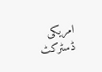امریکی ڈسٹرکٹ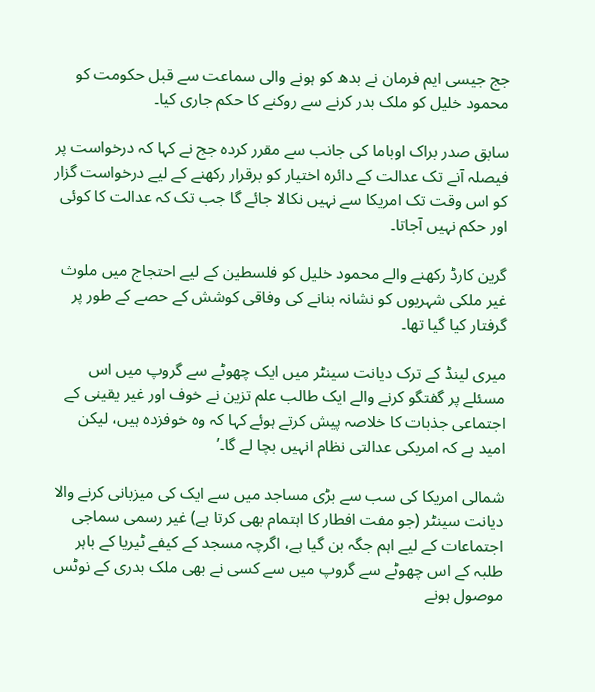جج جیسی ایم فرمان نے بدھ کو ہونے والی سماعت سے قبل حکومت کو محمود خلیل کو ملک بدر کرنے سے روکنے کا حکم جاری کیا۔

سابق صدر براک اوباما کی جانب سے مقرر کردہ جج نے کہا کہ درخواست پر فیصلہ آنے تک عدالت کے دائرہ اختیار کو برقرار رکھنے کے لیے درخواست گزار کو اس وقت تک امریکا سے نہیں نکالا جائے گا جب تک کہ عدالت کا کوئی اور حکم نہیں آجاتا۔

گرین کارڈ رکھنے والے محمود خلیل کو فلسطین کے لیے احتجاج میں ملوث غیر ملکی شہریوں کو نشانہ بنانے کی وفاقی کوشش کے حصے کے طور پر گرفتار کیا گیا تھا۔

میری لینڈ کے ترک دیانت سینٹر میں ایک چھوٹے سے گروپ میں اس مسئلے پر گفتگو کرنے والے ایک طالب علم تزین نے خوف اور غیر یقینی کے اجتماعی جذبات کا خلاصہ پیش کرتے ہوئے کہا کہ وہ خوفزدہ ہیں، لیکن امید ہے کہ امریکی عدالتی نظام انہیں بچا لے گا۔’

شمالی امریکا کی سب سے بڑی مساجد میں سے ایک کی میزبانی کرنے والا دیانت سینٹر (جو مفت افطار کا اہتمام بھی کرتا ہے) غیر رسمی سماجی اجتماعات کے لیے اہم جگہ بن گیا ہے، اگرچہ مسجد کے کیفے ٹیریا کے باہر طلبہ کے اس چھوٹے سے گروپ میں سے کسی نے بھی ملک بدری کے نوٹس موصول ہونے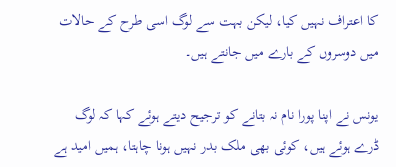کا اعتراف نہیں کیا، لیکن بہت سے لوگ اسی طرح کے حالات میں دوسروں کے بارے میں جانتے ہیں۔

یونس نے اپنا پورا نام نہ بتانے کو ترجیح دیتے ہوئے کہا کہ لوگ ڈرے ہوئے ہیں، کوئی بھی ملک بدر نہیں ہونا چاہتا، ہمیں امید ہے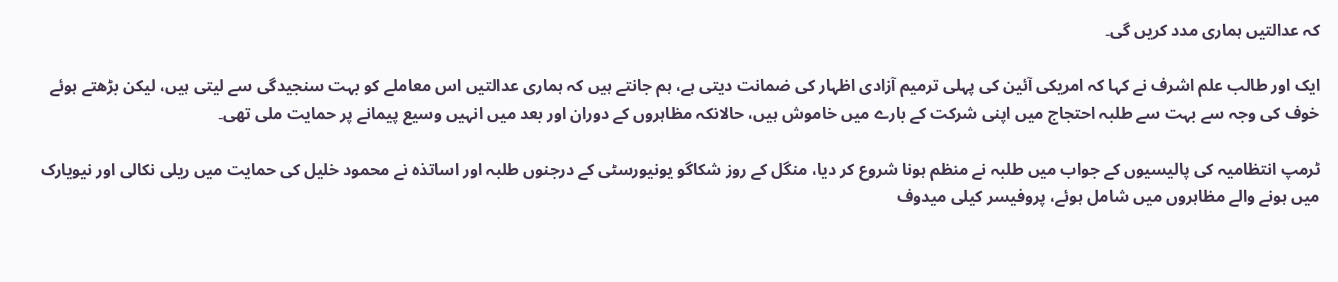کہ عدالتیں ہماری مدد کریں گی۔

ایک اور طالب علم اشرف نے کہا کہ امریکی آئین کی پہلی ترمیم آزادی اظہار کی ضمانت دیتی ہے، ہم جانتے ہیں کہ ہماری عدالتیں اس معاملے کو بہت سنجیدگی سے لیتی ہیں، لیکن بڑھتے ہوئے خوف کی وجہ سے بہت سے طلبہ احتجاج میں اپنی شرکت کے بارے میں خاموش ہیں، حالانکہ مظاہروں کے دوران اور بعد میں انہیں وسیع پیمانے پر حمایت ملی تھی۔

ٹرمپ انتظامیہ کی پالیسیوں کے جواب میں طلبہ نے منظم ہونا شروع کر دیا، منگل کے روز شکاگو یونیورسٹی کے درجنوں طلبہ اور اساتذہ نے محمود خلیل کی حمایت میں ریلی نکالی اور نیویارک میں ہونے والے مظاہروں میں شامل ہوئے، پروفیسر کیلی میدوف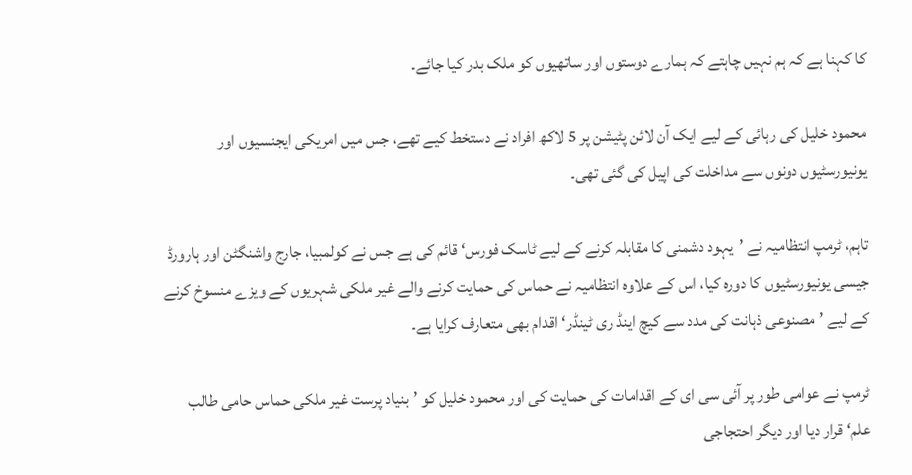کا کہنا ہے کہ ہم نہیں چاہتے کہ ہمارے دوستوں اور ساتھیوں کو ملک بدر کیا جائے۔

محمود خلیل کی رہائی کے لیے ایک آن لائن پٹیشن پر 5 لاکھ افراد نے دستخط کیے تھے، جس میں امریکی ایجنسیوں اور یونیورسٹیوں دونوں سے مداخلت کی اپیل کی گئی تھی۔

تاہم، ٹرمپ انتظامیہ نے ’یہود دشمنی کا مقابلہ کرنے کے لیے ٹاسک فورس‘ قائم کی ہے جس نے کولمبیا، جارج واشنگٹن اور ہارورڈ جیسی یونیورسٹیوں کا دورہ کیا، اس کے علاوہ انتظامیہ نے حماس کی حمایت کرنے والے غیر ملکی شہریوں کے ویزے منسوخ کرنے کے لیے ’مصنوعی ذہانت کی مدد سے کیچ اینڈ ری ٹینڈر‘ اقدام بھی متعارف کرایا ہے۔

ٹرمپ نے عوامی طور پر آئی سی ای کے اقدامات کی حمایت کی اور محمود خلیل کو ’بنیاد پرست غیر ملکی حماس حامی طالب علم‘ قرار دیا اور دیگر احتجاجی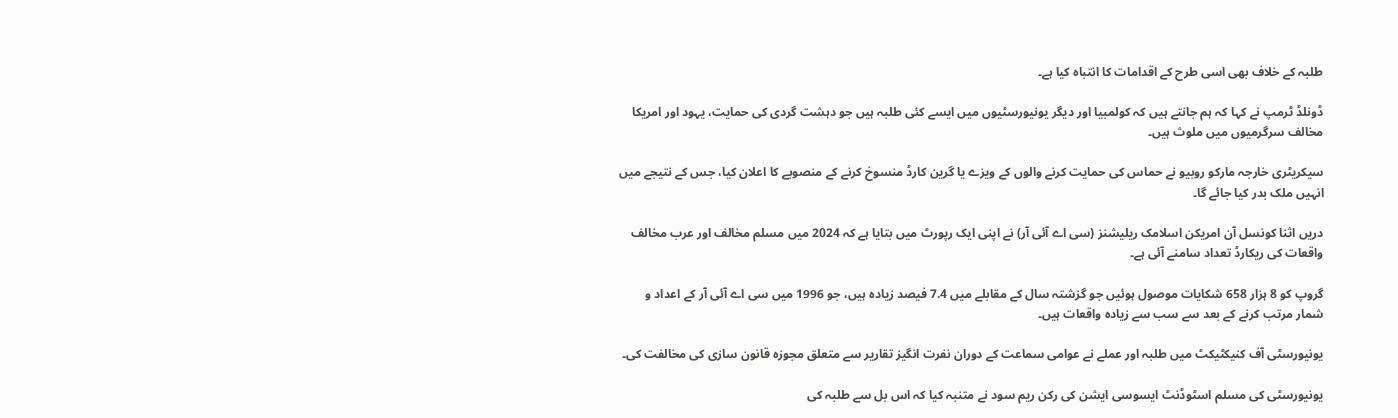طلبہ کے خلاف بھی اسی طرح کے اقدامات کا انتباہ کیا ہے۔

ڈونلڈ ٹرمپ نے کہا کہ ہم جانتے ہیں کہ کولمبیا اور دیگر یونیورسٹیوں میں ایسے کئی طلبہ ہیں جو دہشت گردی کی حمایت، یہود اور امریکا مخالف سرگرمیوں میں ملوث ہیں۔

سیکریٹری خارجہ مارکو روبیو نے حماس کی حمایت کرنے والوں کے ویزے یا گرین کارڈ منسوخ کرنے کے منصوبے کا اعلان کیا، جس کے نتیجے میں انہیں ملک بدر کیا جائے گا۔

دریں اثنا کونسل آن امریکن اسلامک ریلیشنز (سی اے آئی آر) نے اپنی ایک رپورٹ میں بتایا ہے کہ 2024 میں مسلم مخالف اور عرب مخالف واقعات کی ریکارڈ تعداد سامنے آئی ہے۔

گروپ کو 8 ہزار 658 شکایات موصول ہوئیں جو گزشتہ سال کے مقابلے میں 7.4 فیصد زیادہ ہیں، جو 1996 میں سی اے آئی آر کے اعداد و شمار مرتب کرنے کے بعد سے سب سے زیادہ واقعات ہیں۔

یونیورسٹی آف کنیکٹیکٹ میں طلبہ اور عملے نے عوامی سماعت کے دوران نفرت انگیز تقاریر سے متعلق مجوزہ قانون سازی کی مخالفت کی۔

یونیورسٹی کی مسلم اسٹوڈنٹ ایسوسی ایشن کی رکن ریم سود نے متنبہ کیا کہ اس بل سے طلبہ کی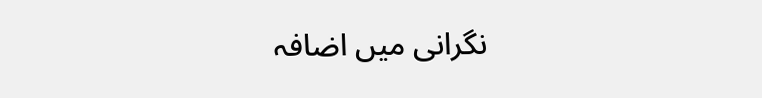نگرانی میں اضافہ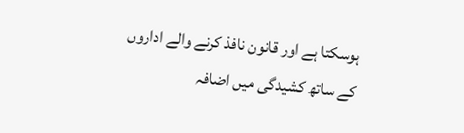ہوسکتا ہے اور قانون نافذ کرنے والے اداروں کے ساتھ کشیدگی میں اضافہ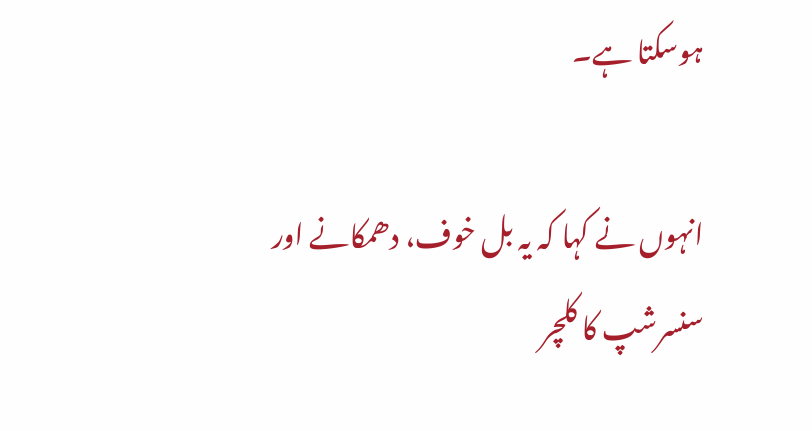ہوسکتا ہے۔

انہوں نے کہا کہ یہ بل خوف، دھمکانے اور سنسرشپ کا کلچر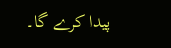پیدا کرے گا۔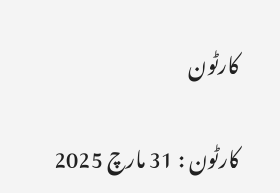کارٹون

کارٹون : 31 مارچ 2025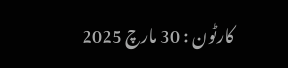کارٹون : 30 مارچ 2025